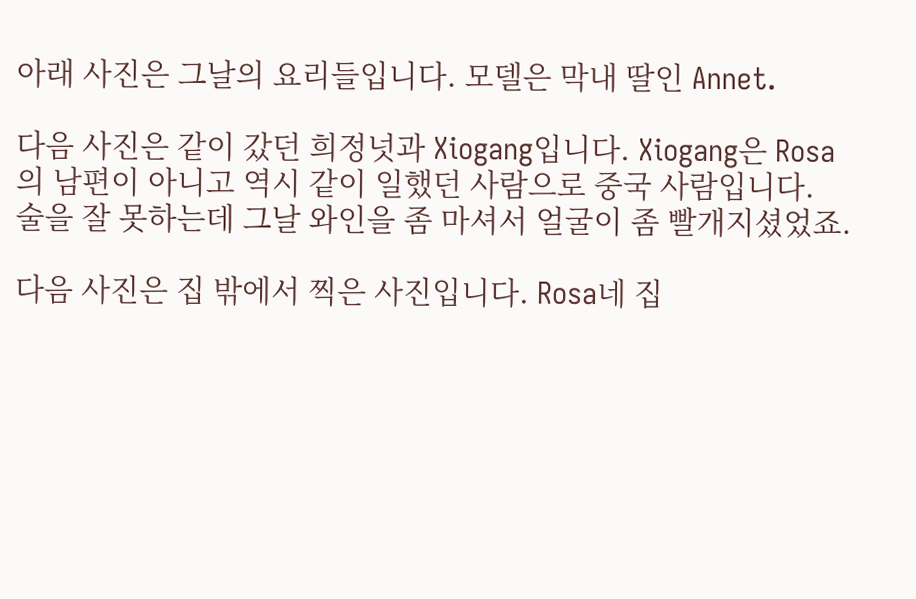아래 사진은 그날의 요리들입니다. 모델은 막내 딸인 Annet.

다음 사진은 같이 갔던 희정넛과 Xiogang입니다. Xiogang은 Rosa의 남편이 아니고 역시 같이 일했던 사람으로 중국 사람입니다.
술을 잘 못하는데 그날 와인을 좀 마셔서 얼굴이 좀 빨개지셨었죠.

다음 사진은 집 밖에서 찍은 사진입니다. Rosa네 집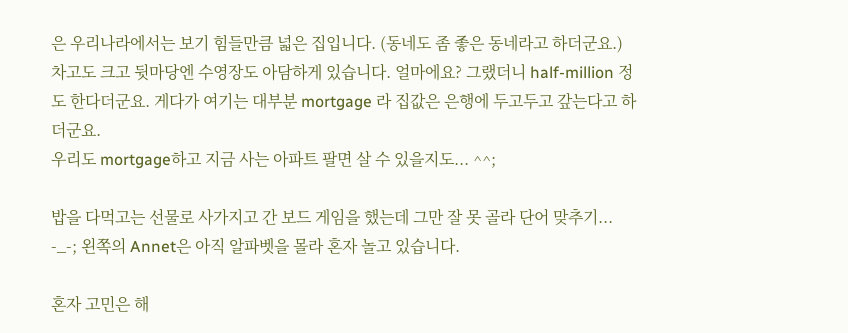은 우리나라에서는 보기 힘들만큼 넓은 집입니다. (동네도 좀 좋은 동네라고 하더군요.) 차고도 크고 뒷마당엔 수영장도 아담하게 있습니다. 얼마에요? 그랬더니 half-million 정도 한다더군요. 게다가 여기는 대부분 mortgage 라 집값은 은행에 두고두고 갚는다고 하더군요.
우리도 mortgage하고 지금 사는 아파트 팔면 살 수 있을지도... ^^;

밥을 다먹고는 선물로 사가지고 간 보드 게임을 했는데 그만 잘 못 골라 단어 맞추기... -_-; 왼쪽의 Annet은 아직 알파벳을 몰라 혼자 놀고 있습니다.

혼자 고민은 해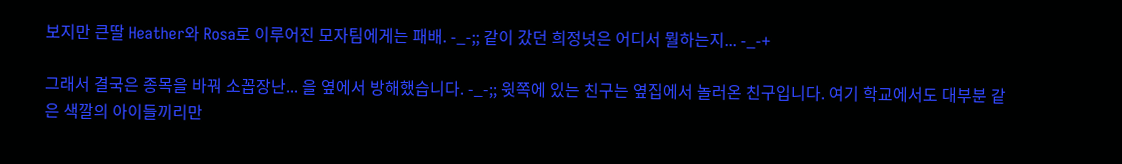보지만 큰딸 Heather와 Rosa로 이루어진 모자팀에게는 패배. -_-;; 같이 갔던 희정넛은 어디서 뭘하는지... -_-+

그래서 결국은 종목을 바꿔 소꼽장난... 을 옆에서 방해했습니다. -_-;; 윗쪽에 있는 친구는 옆집에서 놀러온 친구입니다. 여기 학교에서도 대부분 같은 색깔의 아이들끼리만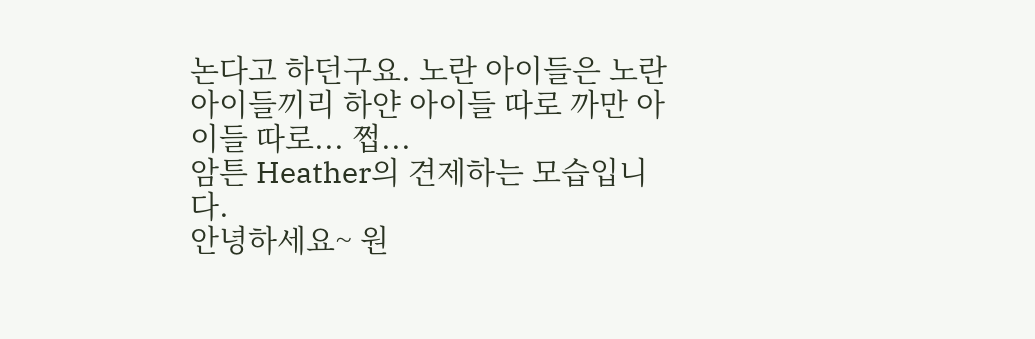논다고 하던구요. 노란 아이들은 노란 아이들끼리 하얀 아이들 따로 까만 아이들 따로... 쩝...
암튼 Heather의 견제하는 모습입니다.
안녕하세요~ 원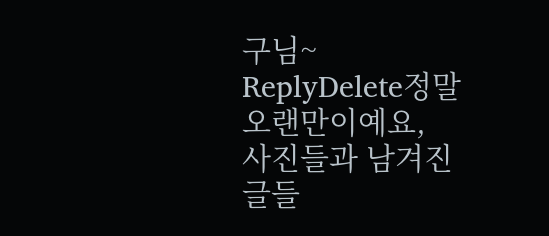구님~
ReplyDelete정말 오랜만이예요, 사진들과 남겨진 글들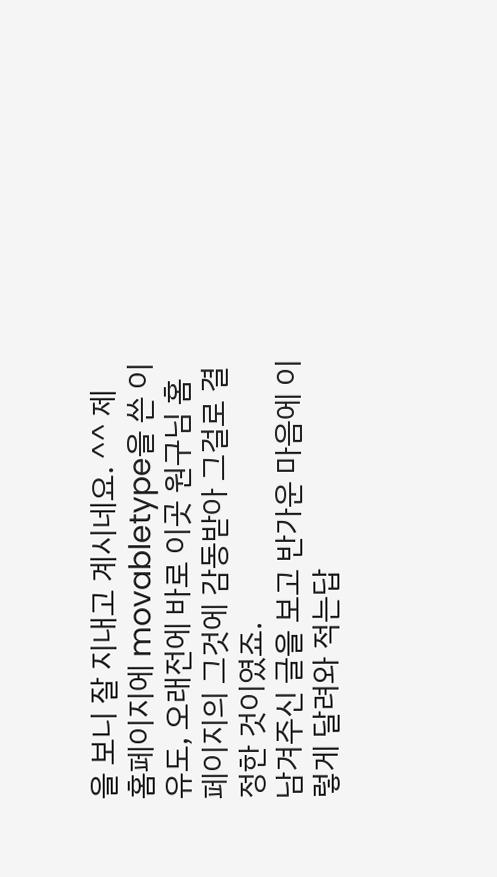을 보니 잘 지내고 계시네요. ^^ 제 홈페이지에 movabletype을 쓴 이유도, 오래전에 바로 이곳 원구님 홈페이지의 그것에 감동받아 그걸로 결정한 것이였죠.
남겨주신 글을 보고 반가운 마음에 이렇게 달려와 적는답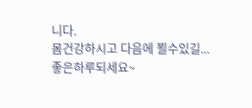니다.
몸건강하시고 다음에 뵐수있길... 좋은하루되세요~